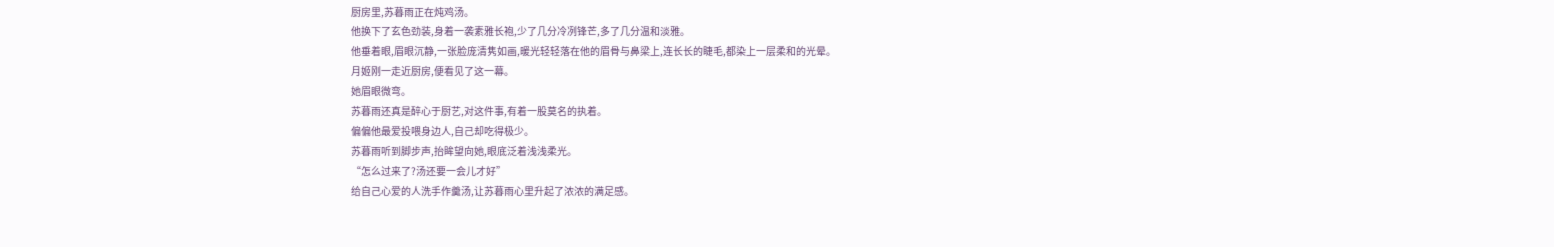厨房里,苏暮雨正在炖鸡汤。
他换下了玄色劲装,身着一袭素雅长袍,少了几分冷冽锋芒,多了几分温和淡雅。
他垂着眼,眉眼沉静,一张脸庞清隽如画,暖光轻轻落在他的眉骨与鼻梁上,连长长的睫毛,都染上一层柔和的光晕。
月姬刚一走近厨房,便看见了这一幕。
她眉眼微弯。
苏暮雨还真是醉心于厨艺,对这件事,有着一股莫名的执着。
偏偏他最爱投喂身边人,自己却吃得极少。
苏暮雨听到脚步声,抬眸望向她,眼底泛着浅浅柔光。
“怎么过来了?汤还要一会儿才好”
给自己心爱的人洗手作羹汤,让苏暮雨心里升起了浓浓的满足感。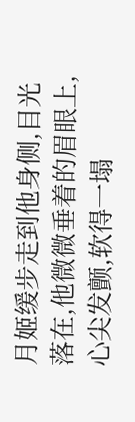月姬缓步走到他身侧,目光落在,他微微垂着的眉眼上,心尖发颤,软得一塌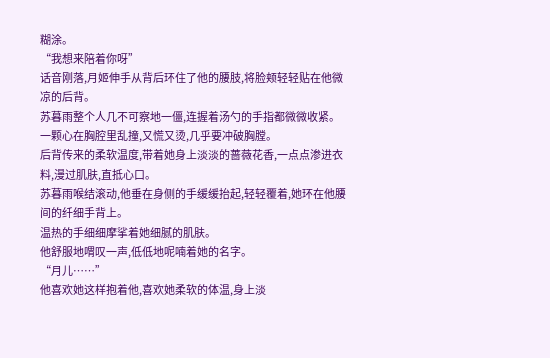糊涂。
“我想来陪着你呀”
话音刚落,月姬伸手从背后环住了他的腰肢,将脸颊轻轻贴在他微凉的后背。
苏暮雨整个人几不可察地一僵,连握着汤勺的手指都微微收紧。
一颗心在胸腔里乱撞,又慌又烫,几乎要冲破胸膛。
后背传来的柔软温度,带着她身上淡淡的蔷薇花香,一点点渗进衣料,漫过肌肤,直抵心口。
苏暮雨喉结滚动,他垂在身侧的手缓缓抬起,轻轻覆着,她环在他腰间的纤细手背上。
温热的手细细摩挲着她细腻的肌肤。
他舒服地喟叹一声,低低地呢喃着她的名字。
“月儿……”
他喜欢她这样抱着他,喜欢她柔软的体温,身上淡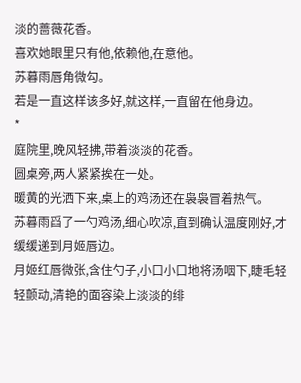淡的蔷薇花香。
喜欢她眼里只有他,依赖他,在意他。
苏暮雨唇角微勾。
若是一直这样该多好,就这样,一直留在他身边。
*
庭院里,晚风轻拂,带着淡淡的花香。
圆桌旁,两人紧紧挨在一处。
暖黄的光洒下来,桌上的鸡汤还在袅袅冒着热气。
苏暮雨舀了一勺鸡汤,细心吹凉,直到确认温度刚好,才缓缓递到月姬唇边。
月姬红唇微张,含住勺子,小口小口地将汤咽下,睫毛轻轻颤动,清艳的面容染上淡淡的绯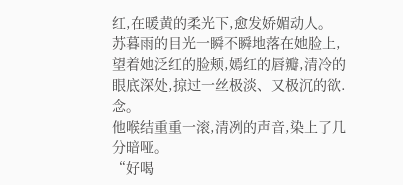红,在暖黄的柔光下,愈发娇媚动人。
苏暮雨的目光一瞬不瞬地落在她脸上,望着她泛红的脸颊,嫣红的唇瓣,清冷的眼底深处,掠过一丝极淡、又极沉的欲.念。
他喉结重重一滚,清冽的声音,染上了几分暗哑。
“好喝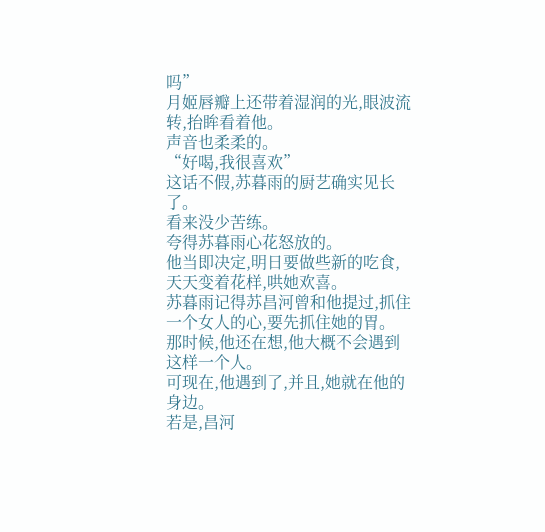吗”
月姬唇瓣上还带着湿润的光,眼波流转,抬眸看着他。
声音也柔柔的。
“好喝,我很喜欢”
这话不假,苏暮雨的厨艺确实见长了。
看来没少苦练。
夸得苏暮雨心花怒放的。
他当即决定,明日要做些新的吃食,天天变着花样,哄她欢喜。
苏暮雨记得苏昌河曾和他提过,抓住一个女人的心,要先抓住她的胃。
那时候,他还在想,他大概不会遇到这样一个人。
可现在,他遇到了,并且,她就在他的身边。
若是,昌河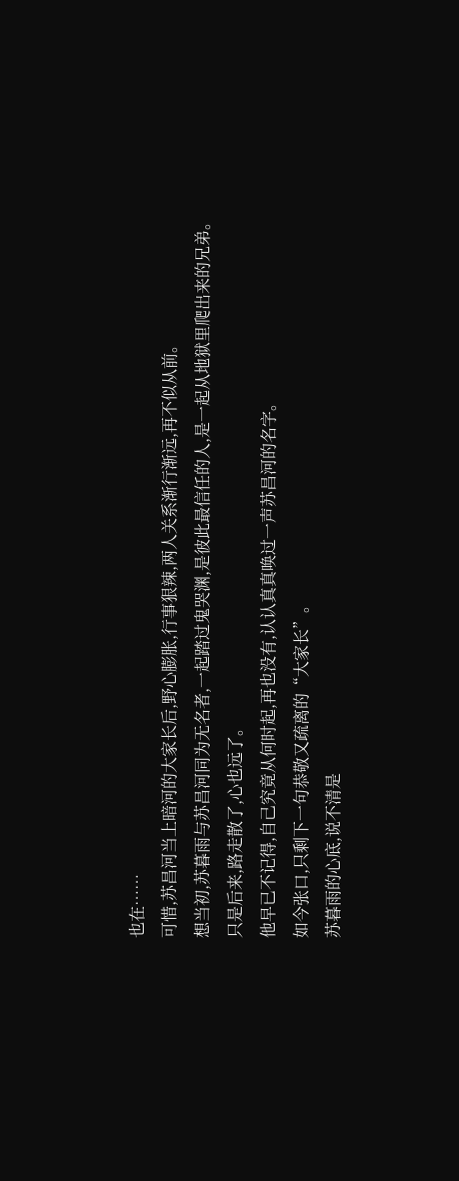也在……
可惜,苏昌河当上暗河的大家长后,野心膨胀,行事狠辣,两人关系渐行渐远,再不似从前。
想当初,苏暮雨与苏昌河同为无名者,一起踏过鬼哭渊,是彼此最信任的人,是一起从地狱里爬出来的兄弟。
只是后来,路走散了,心也远了。
他早已不记得,自己究竟从何时起,再也没有,认认真真唤过一声苏昌河的名字。
如今张口,只剩下一句恭敬又疏离的“大家长”。
苏暮雨的心底,说不清是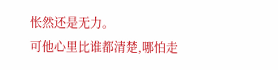怅然还是无力。
可他心里比谁都清楚,哪怕走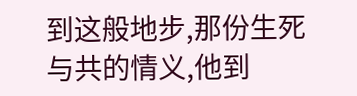到这般地步,那份生死与共的情义,他到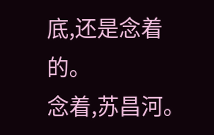底,还是念着的。
念着,苏昌河。